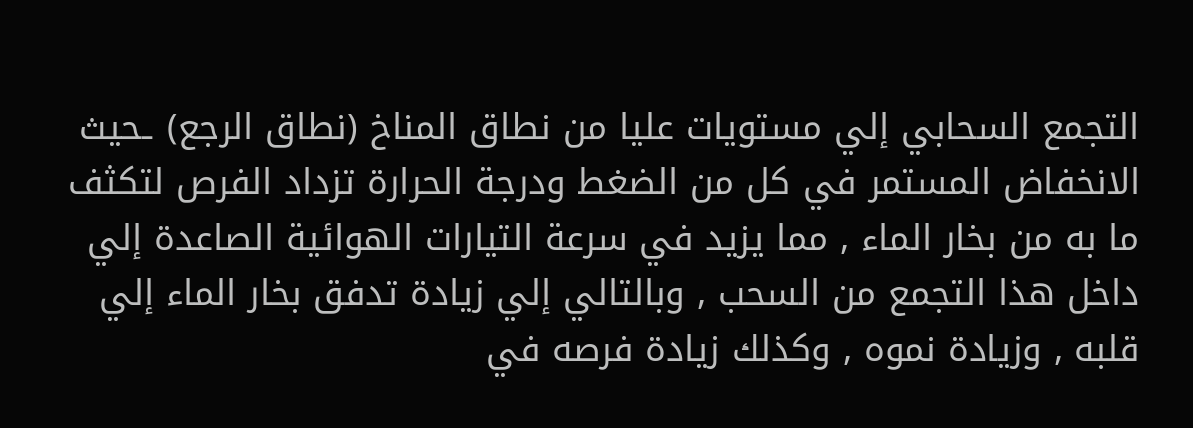التجمع السحابي إلي مستويات عليا من نطاق المناخ (نطاق الرجع) ـحيث الانخفاض المستمر في كل من الضغط ودرجة الحرارة تزداد الفرص لتكثف ما به من بخار الماء , مما يزيد في سرعة التيارات الهوائية الصاعدة إلي داخل هذا التجمع من السحب , وبالتالي إلي زيادة تدفق بخار الماء إلي قلبه , وزيادة نموه , وكذلك زيادة فرصه في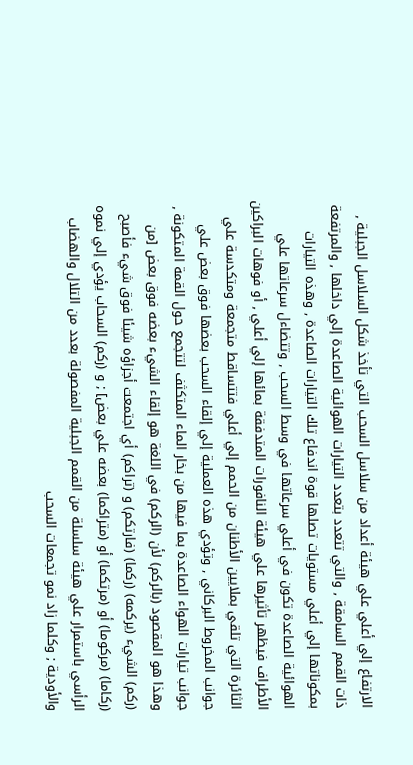الارتفاع إلي أعلي علي هيئة أعداد من سلاسل السحب التي تأخذ شكل السلاسل الجبلية , ذات القمم السامقة , والتي تتعدد بتعدد التيارات الهوائية الصاعدة إلي داخلها , والمرتفعة بمكوناتها إلي أعلي مستويات تصلها قوة اندفاع تلك التيارات الصاعدة , وهذه التيارات الهوائية الصاعدة تكون في أعلي سرعاتها في وسط السحب , وتتضاءل سرعاتها علي الأطراف فيظهر تأثيرها علي هيئة النافورات المتدفقة بمائها إلي أعلي , أو فوهات البراكين الثائرة التي تلقي بملايين الأطنان من الحمم إلي أعلي فتتساقط متجمعة ومتكدسة علي جوانب المخروط البركاني , وتؤدي هذه العملية إلي إلقاء السحب بعضها فوق بعض علي جوانب تيارات الهواء الصاعدة بما فيها من بخار الماء المتكثف لتتجمع حول القمة المتكونة , وهذا هو المقصود (بالركم) لأن (الركم) في اللغة هو إلقاء الشيء بعضه فوق بعض [من (ركم) الشيء (يركمه) (ركما) (فارتكم) و (تراكم) أي اجتمعت أجزاؤه شيئا فوق شيء فأصبح (ركاما) (مركوما) أو (مرتكما) أو (متراكما) بعضه علي بعض] ; و (ركم) السحاب يؤدي إلي نموه الرأسي باستمرار علي هيئة سلسلة من القمم الجبلية المفصولة بعدد من التلال والهضاب والأودية ; وكلما زاد نمو تجمعات السحب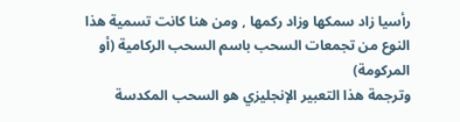رأسيا زاد سمكها وزاد ركمها , ومن هنا كانت تسمية هذا النوع من تجمعات السحب باسم السحب الركامية (أو المركومة)
وترجمة هذا التعبير الإنجليزي هو السحب المكدسة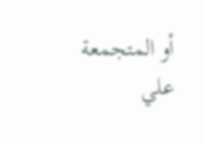أو المتجمعة علي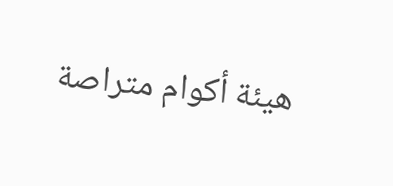هيئة أكوام متراصة